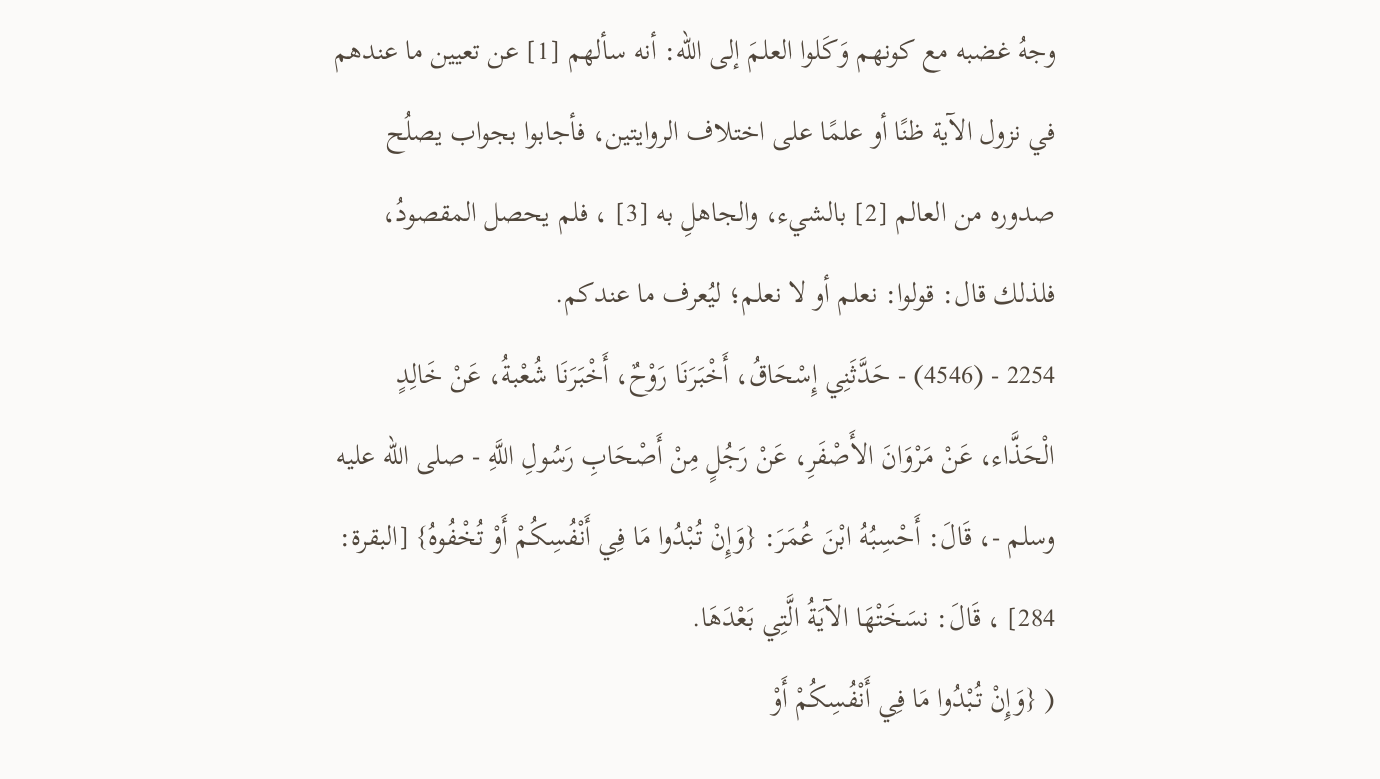وجهُ غضبه مع كونهم وَكَلوا العلمَ إلى الله: أنه سألهم [1] عن تعيين ما عندهم في نزول الآية ظنًا أو علمًا على اختلاف الروايتين، فأجابوا بجواب يصلُح صدوره من العالم [2] بالشيء، والجاهلِ به [3] ، فلم يحصل المقصودُ، فلذلك قال: قولوا: نعلم أو لا نعلم؛ ليُعرف ما عندكم.
2254 - (4546) - حَدَّثَنِي إِسْحَاقُ، أَخْبَرَنَا رَوْحٌ، أَخْبَرَنَا شُعْبةُ، عَنْ خَالِدٍ الْحَذَّاء، عَنْ مَرْوَانَ الأَصْفَرِ، عَنْ رَجُلٍ مِنْ أَصْحَابِ رَسُولِ اللَّهِ - صلى الله عليه وسلم -، قَالَ: أَحْسِبُهُ ابْنَ عُمَرَ: {وَإِنْ تُبْدُوا مَا فِي أَنْفُسِكُمْ أَوْ تُخْفُوهُ} [البقرة: 284] ، قَالَ: نسَخَتْهَا الآيَةُ الَّتِي بَعْدَهَا.
( {وَإِنْ تُبْدُوا مَا فِي أَنْفُسِكُمْ أَوْ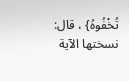تُخْفُوهُ} ، قال: نسختها الآية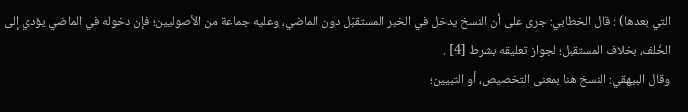التي بعدها) : قال الخطابي: جرى على أن النسخ يدخل في الخبر المستقبَل دون الماضي، وعليه جماعة من الأصوليين؛ فإن دخوله في الماضي يؤدي إلى الخُلف، بخلاف المستقبل؛ لجواز تعليقه بشرط [4] .
وقال البيهقي: النسخ هنا بمعنى التخصيص، أو التبيين؛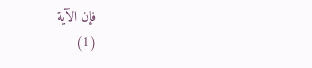فإن الآية
(1)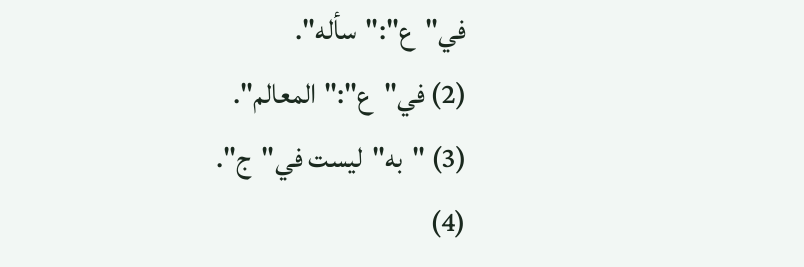في"ع":"سأله".
(2) في"ع":"المعالم".
(3) "به"ليست في"ج".
(4)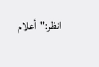انظر:"أعلام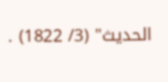الحديث" (3/ 1822) .